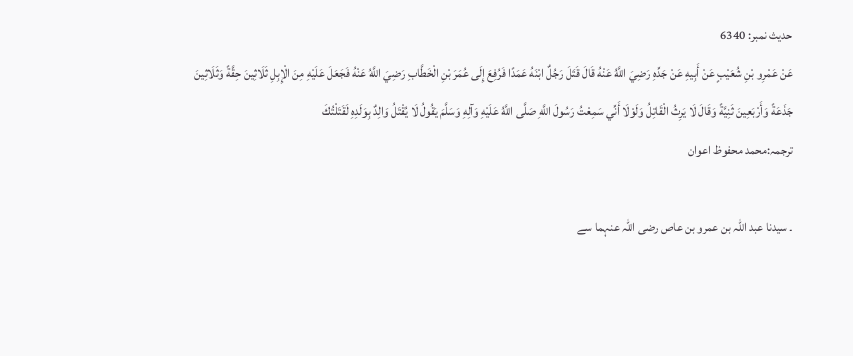حدیث نمبر: 6340
عَنْ عَمْرِو بْنِ شُعَيْبٍ عَنْ أَبِيهِ عَنْ جَدِّهِ رَضِيَ اللَّهُ عَنْهُ قَالَ قَتَلَ رَجُلٌ ابْنَهُ عَمَدًا فَرُفِعَ إِلَى عُمَرَ بْنِ الْخَطَّابِ رَضِيَ اللَّهُ عَنْهُ فَجَعَلَ عَلَيْهِ مِنَ الْإِبِلِ ثَلَاثِينَ حِقَّةً وَثَلَاثِينَ جَذَعَةً وَأَرْبَعِينَ ثَنِيَّةً وَقَالَ لَا يَرِثُ الْقَاتِلُ وَلَوْلَا أَنِّي سَمِعْتُ رَسُولَ اللَّهِ صَلَّى اللَّهُ عَلَيْهِ وَآلِهِ وَسَلَّمَ يَقُولُ لَا يُقْتَلُ وَالِدٌ بِوَلَدِهِ لَقَتَلْتُكَ
ترجمہ:محمد محفوظ اعوان

۔ سیدنا عبد اللہ بن عمرو بن عاص رضی اللہ عنہما سے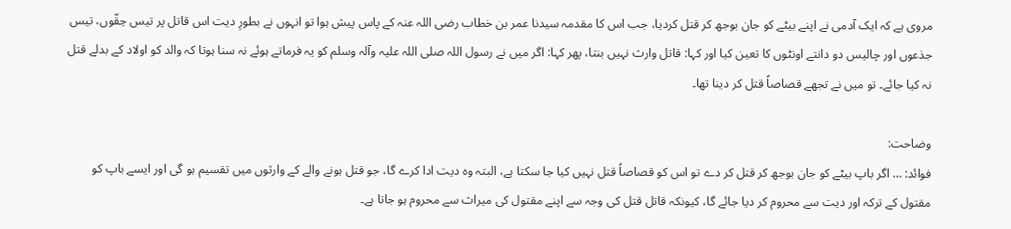مروی ہے کہ ایک آدمی نے اپنے بیٹے کو جان بوجھ کر قتل کردیا، جب اس کا مقدمہ سیدنا عمر بن خطاب رضی اللہ عنہ کے پاس پیش ہوا تو انہوں نے بطورِ دیت اس قاتل پر تیس حِقّوں، تیس جذعوں اور چالیس دو دانتے اونٹوں کا تعین کیا اور کہا: قاتل وارث نہیں بنتا، پھر کہا: اگر میں نے رسول اللہ صلی اللہ علیہ وآلہ وسلم کو یہ فرماتے ہوئے نہ سنا ہوتا کہ والد کو اولاد کے بدلے قتل نہ کیا جائے۔ تو میں نے تجھے قصاصاً قتل کر دینا تھا۔

وضاحت:
فوائد: … اگر باپ بیٹے کو جان بوجھ کر قتل کر دے تو اس کو قصاصاً قتل نہیں کیا جا سکتا ہے، البتہ وہ دیت ادا کرے گا، جو قتل ہونے والے کے وارثوں میں تقسیم ہو گی اور ایسے باپ کو مقتول کے ترکہ اور دیت سے محروم کر دیا جائے گا، کیونکہ قاتل قتل کی وجہ سے اپنے مقتول کی میراث سے محروم ہو جاتا ہے۔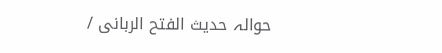حوالہ حدیث الفتح الربانی /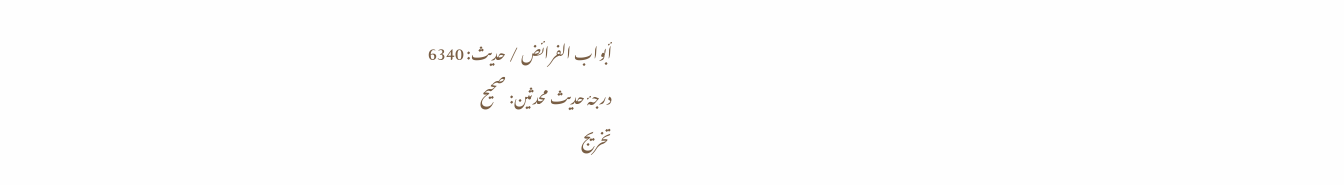أبواب الفرائض / حدیث: 6340
درجۂ حدیث محدثین: صحیح
تخریج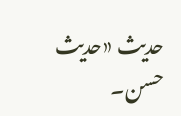حدیث «حديث حسن۔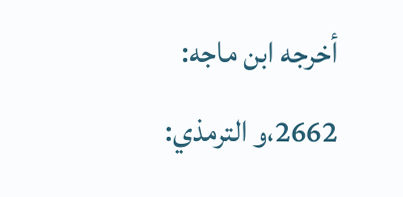أخرجه ابن ماجه: 2662،و الترمذي: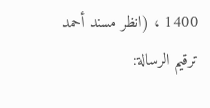1400 ، (انظر مسند أحمد ترقيم الرسالة: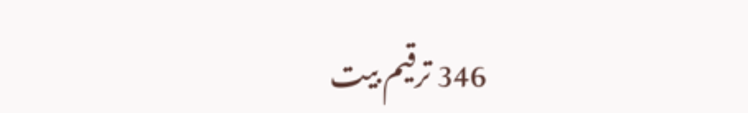346 ترقیم بيت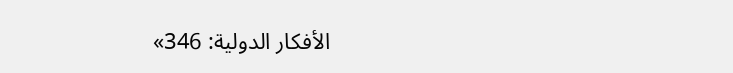الأفكار الدولية: 346»